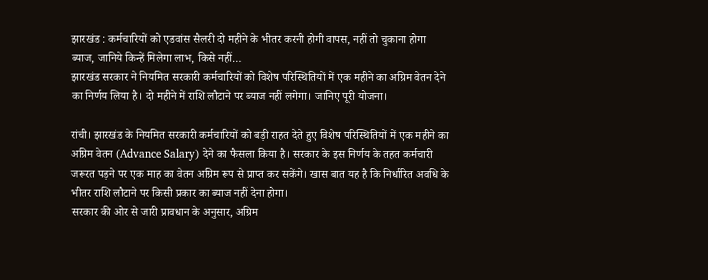झारखंड : कर्मचारियों को एडवांस सैलरी दो महीने के भीतर करनी होगी वापस, नहीं तो चुकाना होगा ब्याज, जानिये किन्हें मिलेगा लाभ, किसे नहीं…
झारखंड सरकार ने नियमित सरकारी कर्मचारियों को विशेष परिस्थितियों में एक महीने का अग्रिम वेतन देने का निर्णय लिया है। दो महीने में राशि लौटाने पर ब्याज नहीं लगेगा। जानिए पूरी योजना।

रांची। झारखंड के नियमित सरकारी कर्मचारियों को बड़ी राहत देते हुए विशेष परिस्थितियों में एक महीने का अग्रिम वेतन (Advance Salary) देने का फैसला किया है। सरकार के इस निर्णय के तहत कर्मचारी जरूरत पड़ने पर एक माह का वेतन अग्रिम रूप से प्राप्त कर सकेंगे। खास बात यह है कि निर्धारित अवधि के भीतर राशि लौटाने पर किसी प्रकार का ब्याज नहीं देना होगा।
सरकार की ओर से जारी प्रावधान के अनुसार, अग्रिम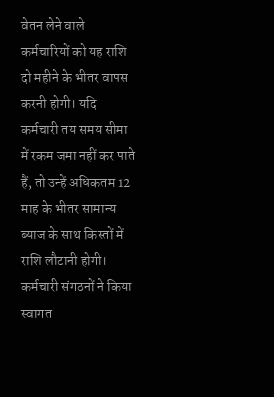वेतन लेने वाले कर्मचारियों को यह राशि दो महीने के भीतर वापस करनी होगी। यदि कर्मचारी तय समय सीमा में रकम जमा नहीं कर पाते हैं, तो उन्हें अधिकतम 12 माह के भीतर सामान्य ब्याज के साथ किस्तों में राशि लौटानी होगी।
कर्मचारी संगठनों ने किया स्वागत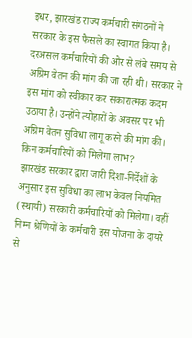इधर, झारखंड राज्य कर्मचारी संगठनों ने सरकार के इस फैसले का स्वागत किया है। दरअसल कर्मचारियों की ओर से लंबे समय से अग्रिम वेतन की मांग की जा रही थी। सरकार ने इस मांग को स्वीकार कर सकारात्मक कदम उठाया है। उन्होंने त्योहारों के अवसर पर भी अग्रिम वेतन सुविधा लागू करने की मांग की।
किन कर्मचारियों को मिलेगा लाभ?
झारखंड सरकार द्वारा जारी दिशा-निर्देशों के अनुसार इस सुविधा का लाभ केवल नियमित (स्थायी) सरकारी कर्मचारियों को मिलेगा। वहीं निम्न श्रेणियों के कर्मचारी इस योजना के दायरे से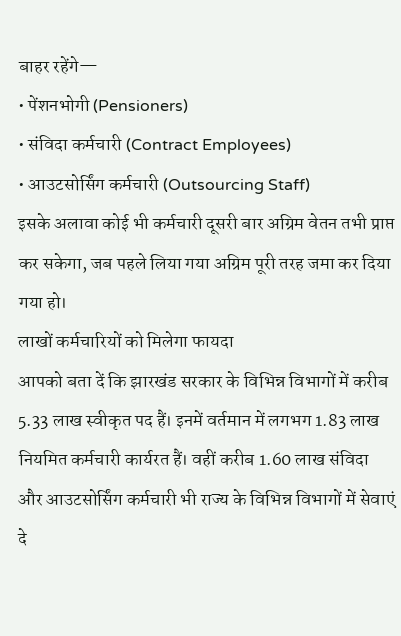बाहर रहेंगे—
• पेंशनभोगी (Pensioners)
• संविदा कर्मचारी (Contract Employees)
• आउटसोर्सिंग कर्मचारी (Outsourcing Staff)
इसके अलावा कोई भी कर्मचारी दूसरी बार अग्रिम वेतन तभी प्राप्त कर सकेगा, जब पहले लिया गया अग्रिम पूरी तरह जमा कर दिया गया हो।
लाखों कर्मचारियों को मिलेगा फायदा
आपको बता दें कि झारखंड सरकार के विभिन्न विभागों में करीब 5.33 लाख स्वीकृत पद हैं। इनमें वर्तमान में लगभग 1.83 लाख नियमित कर्मचारी कार्यरत हैं। वहीं करीब 1.60 लाख संविदा और आउटसोर्सिंग कर्मचारी भी राज्य के विभिन्न विभागों में सेवाएं दे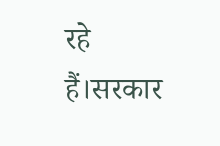रहे हैं।सरकार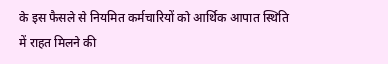के इस फैसले से नियमित कर्मचारियों को आर्थिक आपात स्थिति में राहत मिलने की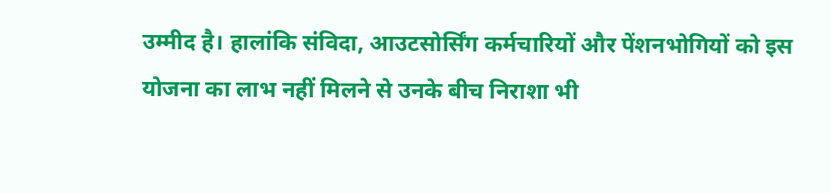उम्मीद है। हालांकि संविदा, आउटसोर्सिंग कर्मचारियों और पेंशनभोगियों को इस योजना का लाभ नहीं मिलने से उनके बीच निराशा भी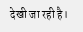देखी जा रही है।